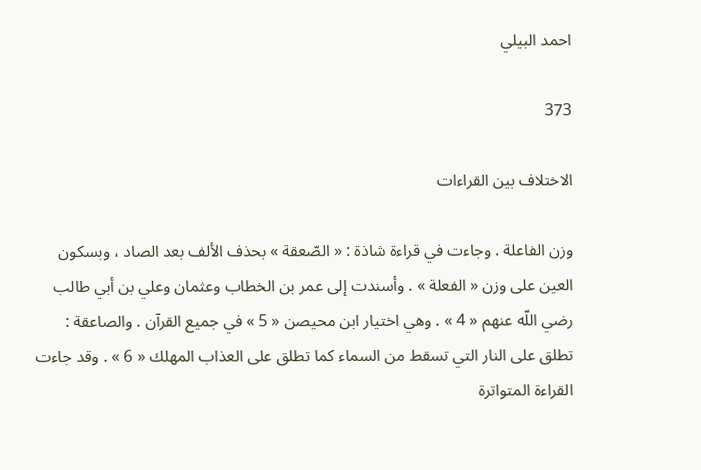احمد البيلي

373

الاختلاف بين القراءات

وزن الفاعلة . وجاءت في قراءة شاذة : « الصّعقة » بحذف الألف بعد الصاد ، وبسكون العين على وزن « الفعلة » . وأسندت إلى عمر بن الخطاب وعثمان وعلي بن أبي طالب رضي اللّه عنهم « 4 » . وهي اختيار ابن محيصن « 5 » في جميع القرآن . والصاعقة : تطلق على النار التي تسقط من السماء كما تطلق على العذاب المهلك « 6 » . وقد جاءت القراءة المتواترة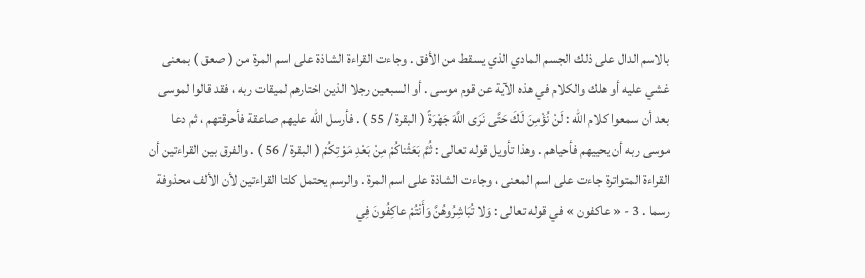بالاسم الدال على ذلك الجسم المادي الذي يسقط من الأفق . وجاءت القراءة الشاذة على اسم المرة من ( صعق ) بمعنى غشي عليه أو هلك والكلام في هذه الآية عن قوم موسى . أو السبعين رجلا الذين اختارهم لميقات ربه ، فقد قالوا لموسى بعد أن سمعوا كلام اللّه : لَنْ نُؤْمِنَ لَكَ حَتَّى نَرَى اللَّهَ جَهْرَةً ( البقرة / 55 ) . فأرسل اللّه عليهم صاعقة فأحرقتهم ، ثم دعا موسى ربه أن يحييهم فأحياهم . وهذا تأويل قوله تعالى : ثُمَّ بَعَثْناكُمْ مِنْ بَعْدِ مَوْتِكُمْ ( البقرة / 56 ) . والفرق بين القراءتين أن القراءة المتواترة جاءت على اسم المعنى ، وجاءت الشاذة على اسم المرة . والرسم يحتمل كلتا القراءتين لأن الألف محذوفة رسما . 3 - « عاكفون » في قوله تعالى : وَلا تُبَاشِرُوهُنَّ وَأَنْتُمْ عاكِفُونَ فِي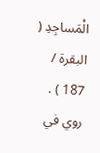الْمَساجِدِ ( البقرة / 187 ) . روي في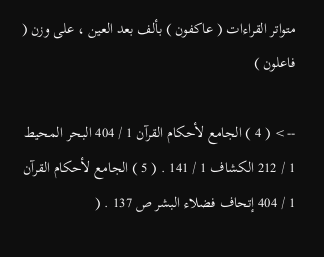متواتر القراءات ( عاكفون ) بألف بعد العين ، على وزن ( فاعلون )

--> ( 4 ) الجامع لأحكام القرآن 1 / 404 البحر المحيط 1 / 212 الكشاف 1 / 141 . ( 5 ) الجامع لأحكام القرآن 1 / 404 إتحاف فضلاء البشر ص 137 . (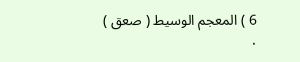6 ) المعجم الوسيط ( صعق ) .